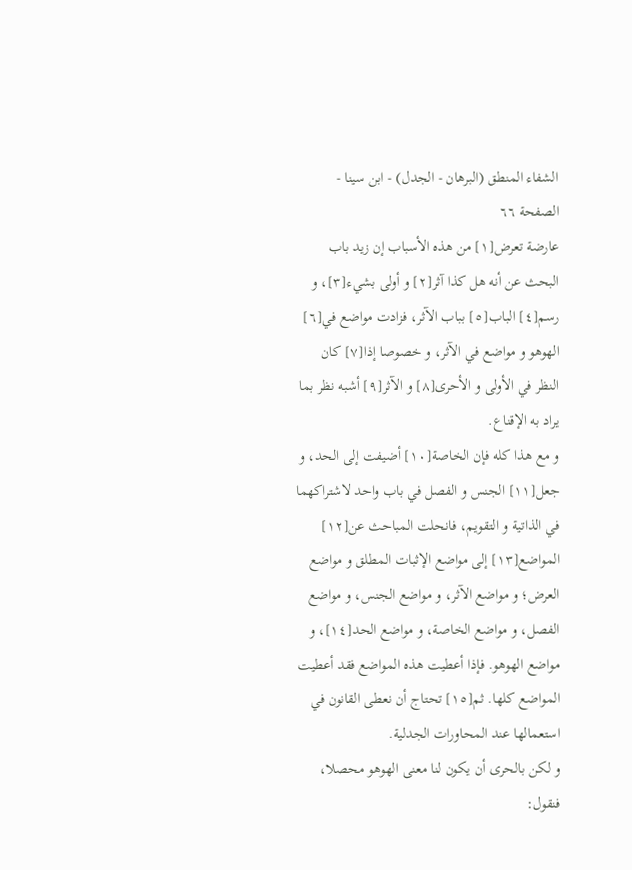الشفاء المنطق (البرهان - الجدل) - ابن سينا - الصفحة ٦٦
عارضة تعرض[١] من هذه الأسباب إن زيد باب البحث عن أنه هل كذا آثر[٢] و أولى بشيء[٣]، و رسم[٤] الباب[٥] بباب الآثر، فزادت مواضع في[٦] الهوهو و مواضع في الآثر، و خصوصا إذا[٧] كان النظر في الأولى و الأحرى[٨] و الآثر[٩] أشبه نظر بما يراد به الإقناع.
و مع هذا كله فإن الخاصة[١٠] أضيفت إلى الحد، و جعل[١١] الجنس و الفصل في باب واحد لاشتراكهما في الذاتية و التقويم، فانحلت المباحث عن[١٢] المواضع[١٣] إلى مواضع الإثبات المطلق و مواضع العرض؛ و مواضع الآثر، و مواضع الجنس، و مواضع الفصل، و مواضع الخاصة، و مواضع الحد[١٤]، و مواضع الهوهو. فإذا أعطيت هذه المواضع فقد أعطيت المواضع كلها. ثم[١٥] تحتاج أن نعطى القانون في استعمالها عند المحاورات الجدلية.
و لكن بالحرى أن يكون لنا معنى الهوهو محصلا، فنقول: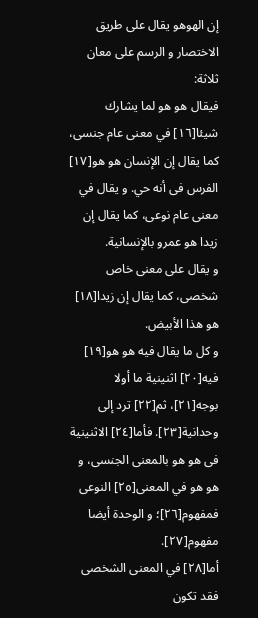إن الهوهو يقال على طريق الاختصار و الرسم على معان ثلاثة:
فيقال هو هو لما يشارك شيئا[١٦] في معنى عام جنسى، كما يقال إن الإنسان هو هو[١٧] الفرس فى أنه حي. و يقال في معنى عام نوعى، كما يقال إن زيدا هو عمرو بالإنسانية.
و يقال على معنى خاص شخصى، كما يقال إن زيدا[١٨] هو هذا الأبيض.
و كل ما يقال فيه هو هو[١٩] فيه[٢٠] اثنينية ما أولا بوجه[٢١]، ثم[٢٢] ترد إلى وحدانية[٢٣]. فأما[٢٤] الاثنينية فى هو هو بالمعنى الجنسى، و هو هو في المعنى[٢٥] النوعى فمفهوم[٢٦]؛ و الوحدة أيضا مفهوم[٢٧].
أما[٢٨] في المعنى الشخصى فقد تكون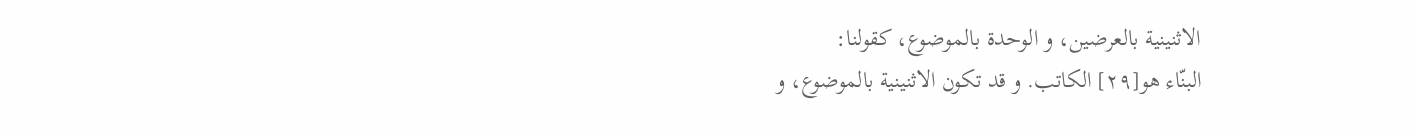الاثنينية بالعرضين، و الوحدة بالموضوع، كقولنا:
البنّاء هو[٢٩] الكاتب. و قد تكون الاثنينية بالموضوع، و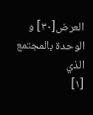العرض[٣٠] و الوحدة بالمجتمع الذي
[١]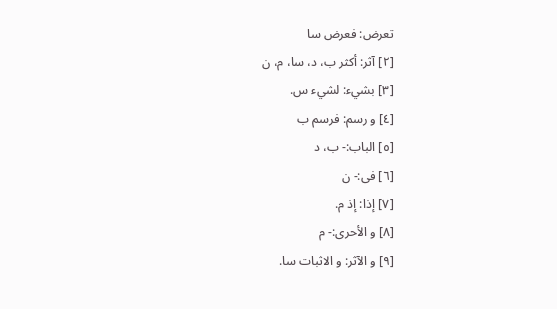تعرض: فعرض سا
[٢] آثر: أكثر ب، د، سا، م، ن
[٣] بشيء: لشيء س.
[٤] و رسم: فرسم ب
[٥] الباب:- ب، د
[٦] فى:- ن
[٧] إذا: إذ م.
[٨] و الأحرى:- م
[٩] و الآثر: و الاثبات سا.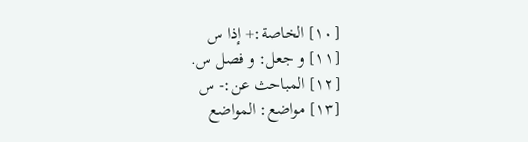[١٠] الخاصة:+ إذا س
[١١] و جعل: و فصل س.
[١٢] المباحث عن:- س
[١٣] مواضع: المواضع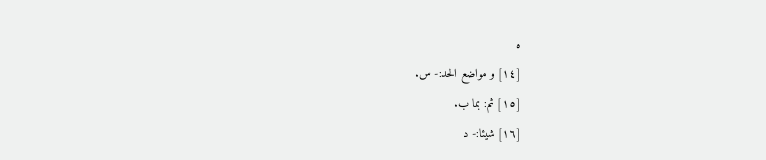ه
[١٤] و مواضع الحد:- س.
[١٥] ثم: بما ب.
[١٦] شيئا:- د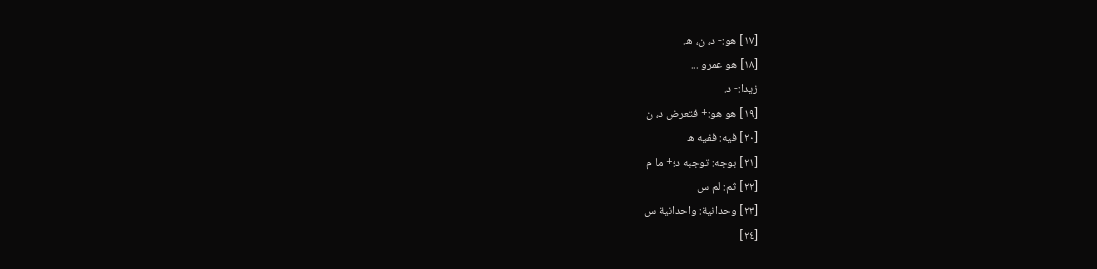[١٧] هو:- د، ن، ه.
[١٨] هو عمرو ...
زيدا:- د.
[١٩] هو هو:+ فتعرض د، ن
[٢٠] فيه: ففيه ه
[٢١] بوجه: توجبه د؛+ ما م
[٢٢] ثم: لم س
[٢٣] وحدانية: واحدانية س
[٢٤]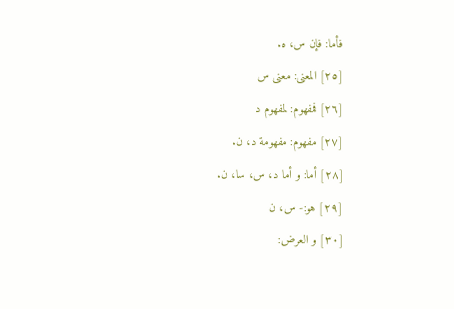فأما: فإن س، ه.
[٢٥] المعنى: معنى س
[٢٦] فمفهوم: لمفهوم د
[٢٧] مفهوم: مفهومة د، ن.
[٢٨] أما: و أما د، س، سا، ن.
[٢٩] هو:- س، ن
[٣٠] و العرض: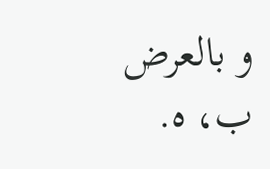و بالعرض ب، ه.